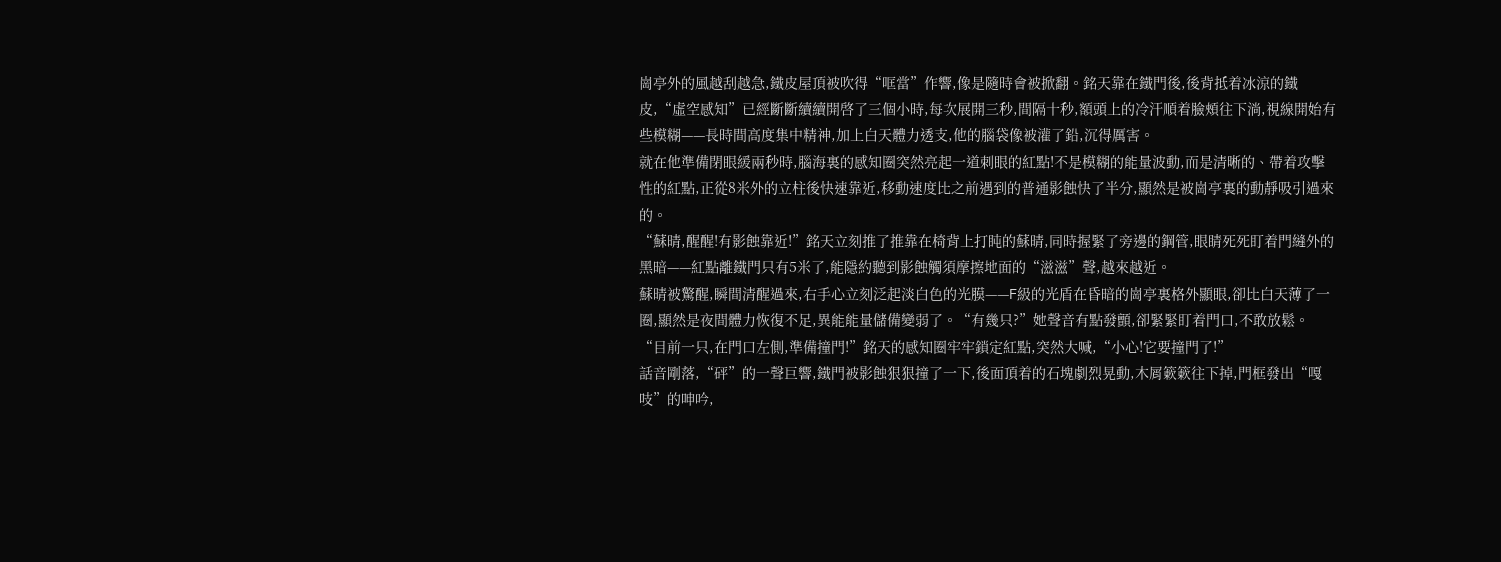崗亭外的風越刮越急,鐵皮屋頂被吹得“哐當”作響,像是隨時會被掀翻。銘天靠在鐵門後,後背抵着冰涼的鐵皮,“虛空感知”已經斷斷續續開啓了三個小時,每次展開三秒,間隔十秒,額頭上的冷汗順着臉頰往下淌,視線開始有些模糊——長時間高度集中精神,加上白天體力透支,他的腦袋像被灌了鉛,沉得厲害。
就在他準備閉眼緩兩秒時,腦海裏的感知圈突然亮起一道刺眼的紅點!不是模糊的能量波動,而是清晰的、帶着攻擊性的紅點,正從8米外的立柱後快速靠近,移動速度比之前遇到的普通影蝕快了半分,顯然是被崗亭裏的動靜吸引過來的。
“蘇晴,醒醒!有影蝕靠近!”銘天立刻推了推靠在椅背上打盹的蘇晴,同時握緊了旁邊的鋼管,眼睛死死盯着門縫外的黑暗——紅點離鐵門只有5米了,能隱約聽到影蝕觸須摩擦地面的“滋滋”聲,越來越近。
蘇晴被驚醒,瞬間清醒過來,右手心立刻泛起淡白色的光膜——F級的光盾在昏暗的崗亭裏格外顯眼,卻比白天薄了一圈,顯然是夜間體力恢復不足,異能能量儲備變弱了。“有幾只?”她聲音有點發顫,卻緊緊盯着門口,不敢放鬆。
“目前一只,在門口左側,準備撞門!”銘天的感知圈牢牢鎖定紅點,突然大喊,“小心!它要撞門了!”
話音剛落,“砰”的一聲巨響,鐵門被影蝕狠狠撞了一下,後面頂着的石塊劇烈晃動,木屑簌簌往下掉,門框發出“嘎吱”的呻吟,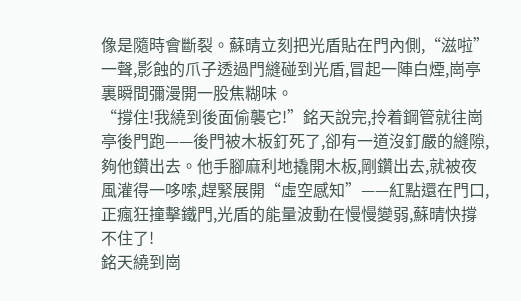像是隨時會斷裂。蘇晴立刻把光盾貼在門內側,“滋啦”一聲,影蝕的爪子透過門縫碰到光盾,冒起一陣白煙,崗亭裏瞬間彌漫開一股焦糊味。
“撐住!我繞到後面偷襲它!”銘天說完,拎着鋼管就往崗亭後門跑——後門被木板釘死了,卻有一道沒釘嚴的縫隙,夠他鑽出去。他手腳麻利地撬開木板,剛鑽出去,就被夜風灌得一哆嗦,趕緊展開“虛空感知”——紅點還在門口,正瘋狂撞擊鐵門,光盾的能量波動在慢慢變弱,蘇晴快撐不住了!
銘天繞到崗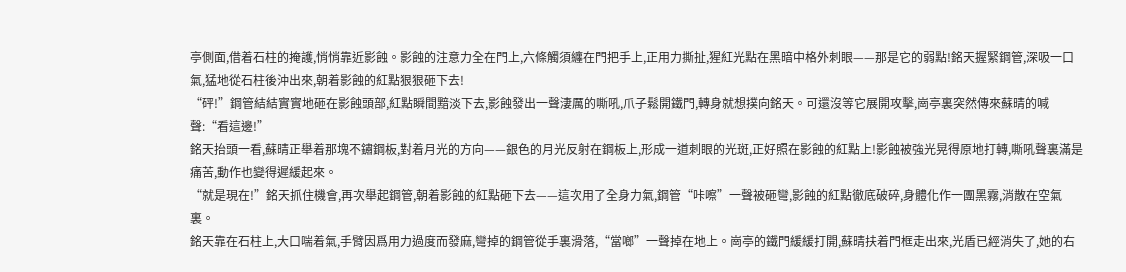亭側面,借着石柱的掩護,悄悄靠近影蝕。影蝕的注意力全在門上,六條觸須纏在門把手上,正用力撕扯,猩紅光點在黑暗中格外刺眼——那是它的弱點!銘天握緊鋼管,深吸一口氣,猛地從石柱後沖出來,朝着影蝕的紅點狠狠砸下去!
“砰!”鋼管結結實實地砸在影蝕頭部,紅點瞬間黯淡下去,影蝕發出一聲淒厲的嘶吼,爪子鬆開鐵門,轉身就想撲向銘天。可還沒等它展開攻擊,崗亭裏突然傳來蘇晴的喊聲:“看這邊!”
銘天抬頭一看,蘇晴正舉着那塊不鏽鋼板,對着月光的方向——銀色的月光反射在鋼板上,形成一道刺眼的光斑,正好照在影蝕的紅點上!影蝕被強光晃得原地打轉,嘶吼聲裏滿是痛苦,動作也變得遲緩起來。
“就是現在!”銘天抓住機會,再次舉起鋼管,朝着影蝕的紅點砸下去——這次用了全身力氣,鋼管“咔嚓”一聲被砸彎,影蝕的紅點徹底破碎,身體化作一團黑霧,消散在空氣裏。
銘天靠在石柱上,大口喘着氣,手臂因爲用力過度而發麻,彎掉的鋼管從手裏滑落,“當啷”一聲掉在地上。崗亭的鐵門緩緩打開,蘇晴扶着門框走出來,光盾已經消失了,她的右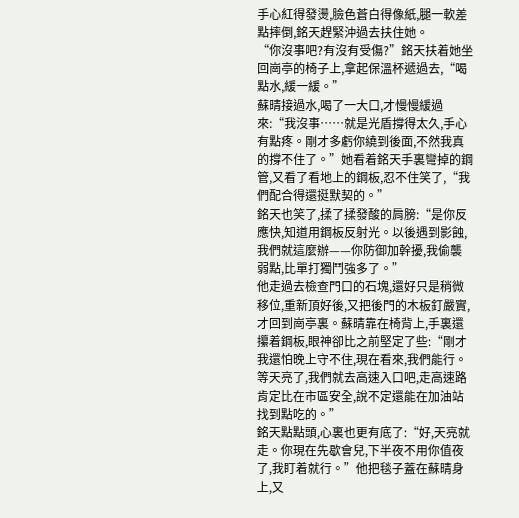手心紅得發燙,臉色蒼白得像紙,腿一軟差點摔倒,銘天趕緊沖過去扶住她。
“你沒事吧?有沒有受傷?”銘天扶着她坐回崗亭的椅子上,拿起保溫杯遞過去,“喝點水,緩一緩。”
蘇晴接過水,喝了一大口,才慢慢緩過來:“我沒事……就是光盾撐得太久,手心有點疼。剛才多虧你繞到後面,不然我真的撐不住了。”她看着銘天手裏彎掉的鋼管,又看了看地上的鋼板,忍不住笑了,“我們配合得還挺默契的。”
銘天也笑了,揉了揉發酸的肩膀:“是你反應快,知道用鋼板反射光。以後遇到影蝕,我們就這麼辦——你防御加幹擾,我偷襲弱點,比單打獨鬥強多了。”
他走過去檢查門口的石塊,還好只是稍微移位,重新頂好後,又把後門的木板釘嚴實,才回到崗亭裏。蘇晴靠在椅背上,手裏還攥着鋼板,眼神卻比之前堅定了些:“剛才我還怕晚上守不住,現在看來,我們能行。等天亮了,我們就去高速入口吧,走高速路肯定比在市區安全,說不定還能在加油站找到點吃的。”
銘天點點頭,心裏也更有底了:“好,天亮就走。你現在先歇會兒,下半夜不用你值夜了,我盯着就行。”他把毯子蓋在蘇晴身上,又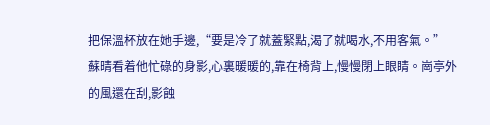把保溫杯放在她手邊,“要是冷了就蓋緊點,渴了就喝水,不用客氣。”
蘇晴看着他忙碌的身影,心裏暖暖的,靠在椅背上,慢慢閉上眼睛。崗亭外的風還在刮,影蝕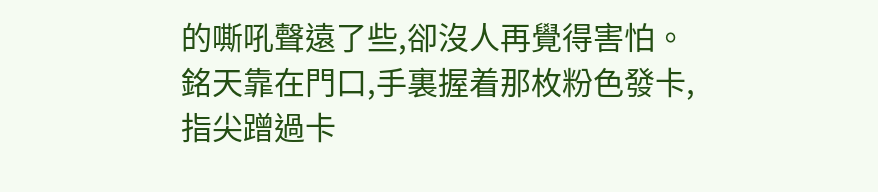的嘶吼聲遠了些,卻沒人再覺得害怕。銘天靠在門口,手裏握着那枚粉色發卡,指尖蹭過卡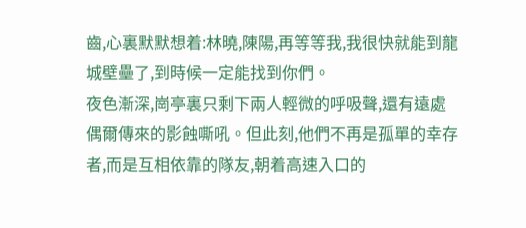齒,心裏默默想着:林曉,陳陽,再等等我,我很快就能到龍城壁壘了,到時候一定能找到你們。
夜色漸深,崗亭裏只剩下兩人輕微的呼吸聲,還有遠處偶爾傳來的影蝕嘶吼。但此刻,他們不再是孤單的幸存者,而是互相依靠的隊友,朝着高速入口的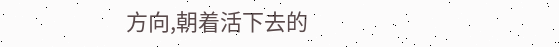方向,朝着活下去的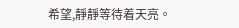希望,靜靜等待着天亮。